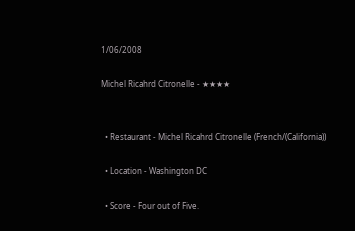1/06/2008

Michel Ricahrd Citronelle - ★★★★


  • Restaurant - Michel Ricahrd Citronelle (French/(California))

  • Location - Washington DC

  • Score - Four out of Five.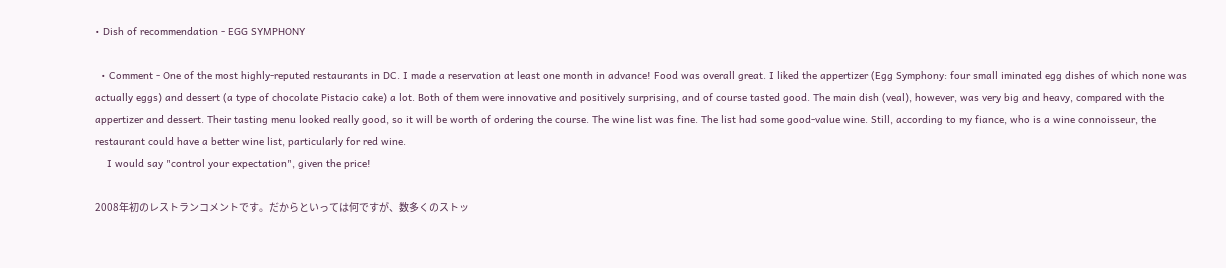• Dish of recommendation - EGG SYMPHONY

  • Comment - One of the most highly-reputed restaurants in DC. I made a reservation at least one month in advance! Food was overall great. I liked the appertizer (Egg Symphony: four small iminated egg dishes of which none was actually eggs) and dessert (a type of chocolate Pistacio cake) a lot. Both of them were innovative and positively surprising, and of course tasted good. The main dish (veal), however, was very big and heavy, compared with the appertizer and dessert. Their tasting menu looked really good, so it will be worth of ordering the course. The wine list was fine. The list had some good-value wine. Still, according to my fiance, who is a wine connoisseur, the restaurant could have a better wine list, particularly for red wine.
    I would say "control your expectation", given the price!

2008年初のレストランコメントです。だからといっては何ですが、数多くのストッ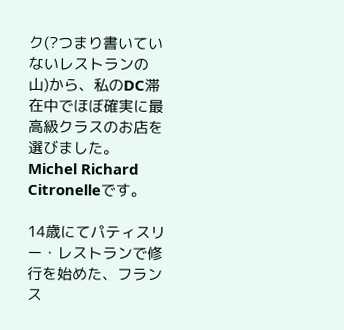ク(?つまり書いていないレストランの山)から、私のDC滞在中でほぼ確実に最高級クラスのお店を選びました。Michel Richard Citronelleです。

14歳にてパティスリー・レストランで修行を始めた、フランス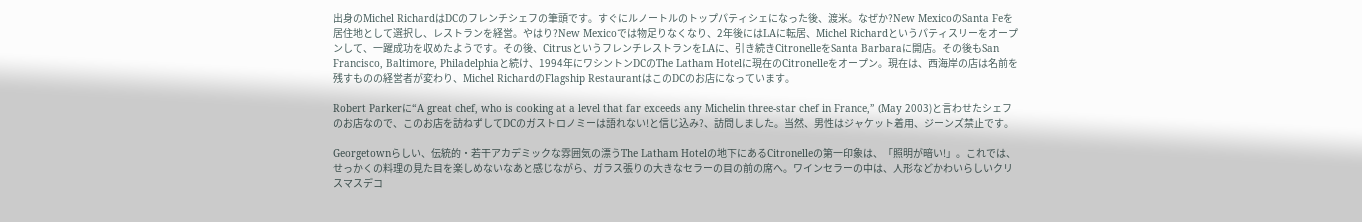出身のMichel RichardはDCのフレンチシェフの筆頭です。すぐにルノートルのトップパティシェになった後、渡米。なぜか?New MexicoのSanta Feを居住地として選択し、レストランを経営。やはり?New Mexicoでは物足りなくなり、2年後にはLAに転居、Michel Richardというパティスリーをオープンして、一躍成功を収めたようです。その後、CitrusというフレンチレストランをLAに、引き続きCitronelleをSanta Barbaraに開店。その後もSan Francisco, Baltimore, Philadelphiaと続け、1994年にワシントンDCのThe Latham Hotelに現在のCitronelleをオープン。現在は、西海岸の店は名前を残すものの経営者が変わり、Michel RichardのFlagship RestaurantはこのDCのお店になっています。

Robert Parkerに“A great chef, who is cooking at a level that far exceeds any Michelin three-star chef in France,” (May 2003)と言わせたシェフのお店なので、このお店を訪ねずしてDCのガストロノミーは語れない!と信じ込み?、訪問しました。当然、男性はジャケット着用、ジーンズ禁止です。

Georgetownらしい、伝統的・若干アカデミックな雰囲気の漂うThe Latham Hotelの地下にあるCitronelleの第一印象は、「照明が暗い!」。これでは、せっかくの料理の見た目を楽しめないなあと感じながら、ガラス張りの大きなセラーの目の前の席へ。ワインセラーの中は、人形などかわいらしいクリスマスデコ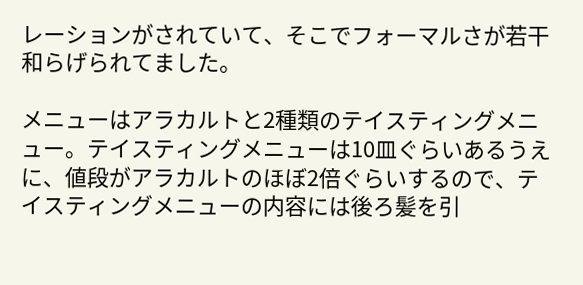レーションがされていて、そこでフォーマルさが若干和らげられてました。

メニューはアラカルトと2種類のテイスティングメニュー。テイスティングメニューは10皿ぐらいあるうえに、値段がアラカルトのほぼ2倍ぐらいするので、テイスティングメニューの内容には後ろ髪を引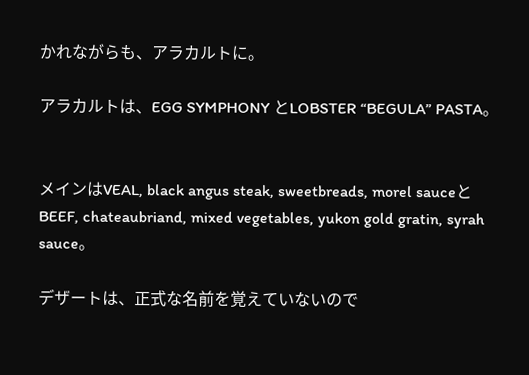かれながらも、アラカルトに。

アラカルトは、EGG SYMPHONY とLOBSTER “BEGULA” PASTA。


メインはVEAL, black angus steak, sweetbreads, morel sauceと
BEEF, chateaubriand, mixed vegetables, yukon gold gratin, syrah sauce。

デザートは、正式な名前を覚えていないので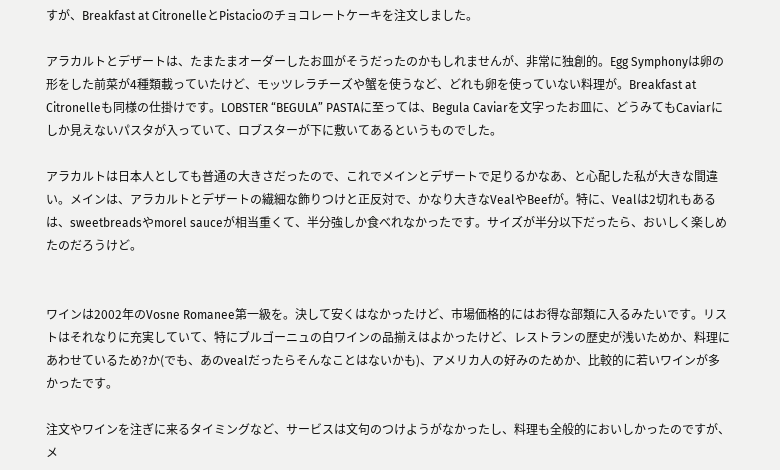すが、Breakfast at CitronelleとPistacioのチョコレートケーキを注文しました。

アラカルトとデザートは、たまたまオーダーしたお皿がそうだったのかもしれませんが、非常に独創的。Egg Symphonyは卵の形をした前菜が4種類載っていたけど、モッツレラチーズや蟹を使うなど、どれも卵を使っていない料理が。Breakfast at Citronelleも同様の仕掛けです。LOBSTER “BEGULA” PASTAに至っては、Begula Caviarを文字ったお皿に、どうみてもCaviarにしか見えないパスタが入っていて、ロブスターが下に敷いてあるというものでした。

アラカルトは日本人としても普通の大きさだったので、これでメインとデザートで足りるかなあ、と心配した私が大きな間違い。メインは、アラカルトとデザートの繊細な飾りつけと正反対で、かなり大きなVealやBeefが。特に、Vealは2切れもあるは、sweetbreadsやmorel sauceが相当重くて、半分強しか食べれなかったです。サイズが半分以下だったら、おいしく楽しめたのだろうけど。


ワインは2002年のVosne Romanee第一級を。決して安くはなかったけど、市場価格的にはお得な部類に入るみたいです。リストはそれなりに充実していて、特にブルゴーニュの白ワインの品揃えはよかったけど、レストランの歴史が浅いためか、料理にあわせているため?か(でも、あのvealだったらそんなことはないかも)、アメリカ人の好みのためか、比較的に若いワインが多かったです。

注文やワインを注ぎに来るタイミングなど、サービスは文句のつけようがなかったし、料理も全般的においしかったのですが、メ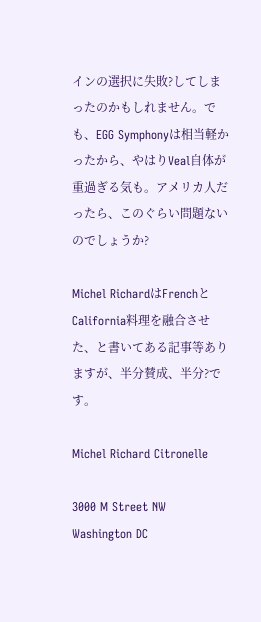インの選択に失敗?してしまったのかもしれません。でも、EGG Symphonyは相当軽かったから、やはりVeal自体が重過ぎる気も。アメリカ人だったら、このぐらい問題ないのでしょうか?

Michel RichardはFrenchとCalifornia料理を融合させた、と書いてある記事等ありますが、半分賛成、半分?です。

Michel Richard Citronelle

3000 M Street NW Washington DC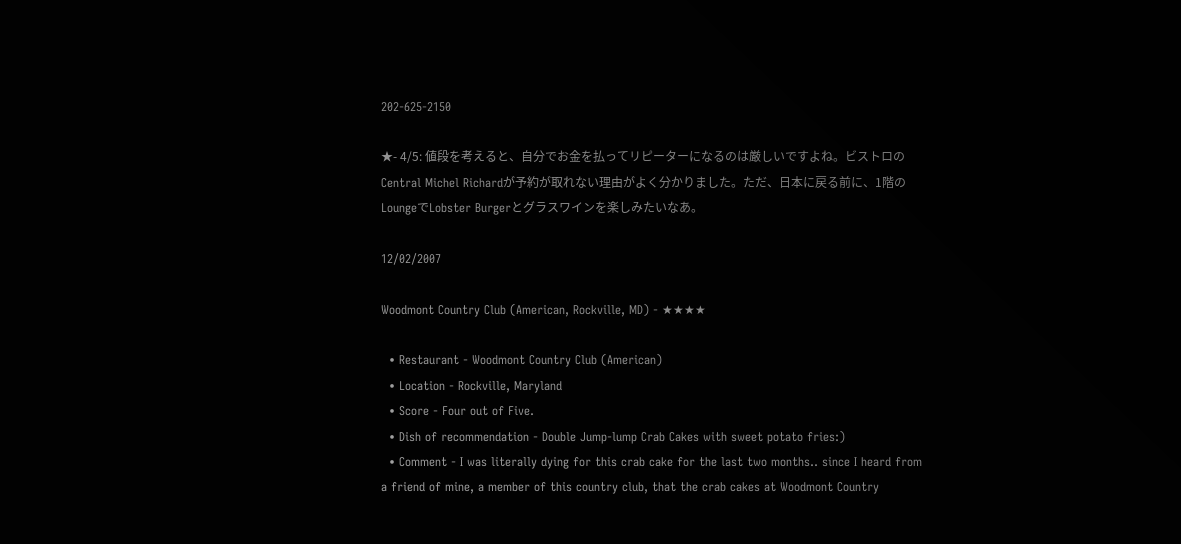202-625-2150

★- 4/5: 値段を考えると、自分でお金を払ってリピーターになるのは厳しいですよね。ビストロのCentral Michel Richardが予約が取れない理由がよく分かりました。ただ、日本に戻る前に、1階のLoungeでLobster Burgerとグラスワインを楽しみたいなあ。

12/02/2007

Woodmont Country Club (American, Rockville, MD) - ★★★★

  • Restaurant - Woodmont Country Club (American)
  • Location - Rockville, Maryland
  • Score - Four out of Five.
  • Dish of recommendation - Double Jump-lump Crab Cakes with sweet potato fries:)
  • Comment - I was literally dying for this crab cake for the last two months.. since I heard from a friend of mine, a member of this country club, that the crab cakes at Woodmont Country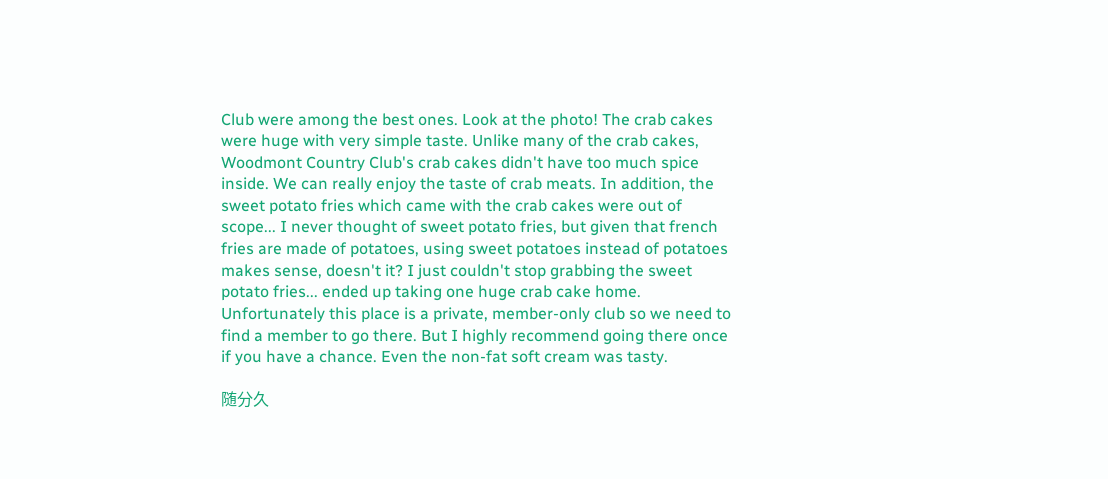Club were among the best ones. Look at the photo! The crab cakes were huge with very simple taste. Unlike many of the crab cakes, Woodmont Country Club's crab cakes didn't have too much spice inside. We can really enjoy the taste of crab meats. In addition, the sweet potato fries which came with the crab cakes were out of scope... I never thought of sweet potato fries, but given that french fries are made of potatoes, using sweet potatoes instead of potatoes makes sense, doesn't it? I just couldn't stop grabbing the sweet potato fries... ended up taking one huge crab cake home. Unfortunately this place is a private, member-only club so we need to find a member to go there. But I highly recommend going there once if you have a chance. Even the non-fat soft cream was tasty.

随分久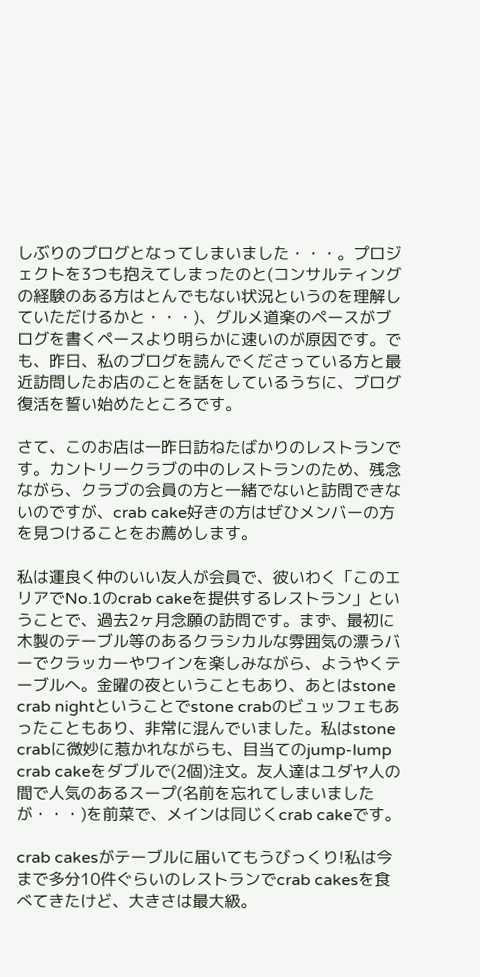しぶりのブログとなってしまいました・・・。プロジェクトを3つも抱えてしまったのと(コンサルティングの経験のある方はとんでもない状況というのを理解していただけるかと・・・)、グルメ道楽のペースがブログを書くペースより明らかに速いのが原因です。でも、昨日、私のブログを読んでくださっている方と最近訪問したお店のことを話をしているうちに、ブログ復活を誓い始めたところです。

さて、このお店は一昨日訪ねたばかりのレストランです。カントリークラブの中のレストランのため、残念ながら、クラブの会員の方と一緒でないと訪問できないのですが、crab cake好きの方はぜひメンバーの方を見つけることをお薦めします。

私は運良く仲のいい友人が会員で、彼いわく「このエリアでNo.1のcrab cakeを提供するレストラン」ということで、過去2ヶ月念願の訪問です。まず、最初に木製のテーブル等のあるクラシカルな雰囲気の漂うバーでクラッカーやワインを楽しみながら、ようやくテーブルへ。金曜の夜ということもあり、あとはstone crab nightということでstone crabのビュッフェもあったこともあり、非常に混んでいました。私はstone crabに微妙に惹かれながらも、目当てのjump-lump crab cakeをダブルで(2個)注文。友人達はユダヤ人の間で人気のあるスープ(名前を忘れてしまいましたが・・・)を前菜で、メインは同じくcrab cakeです。

crab cakesがテーブルに届いてもうびっくり!私は今まで多分10件ぐらいのレストランでcrab cakesを食べてきたけど、大きさは最大級。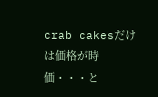crab cakesだけは価格が時価・・・と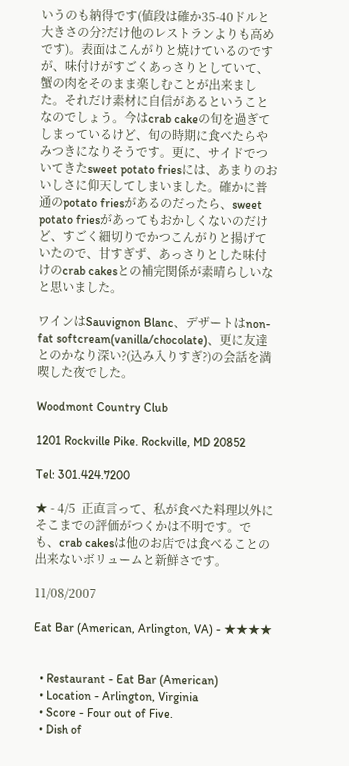いうのも納得です(値段は確か35-40ドルと大きさの分?だけ他のレストランよりも高めです)。表面はこんがりと焼けているのですが、味付けがすごくあっさりとしていて、蟹の肉をそのまま楽しむことが出来ました。それだけ素材に自信があるということなのでしょう。今はcrab cakeの旬を過ぎてしまっているけど、旬の時期に食べたらやみつきになりそうです。更に、サイドでついてきたsweet potato friesには、あまりのおいしさに仰天してしまいました。確かに普通のpotato friesがあるのだったら、sweet potato friesがあってもおかしくないのだけど、すごく細切りでかつこんがりと揚げていたので、甘すぎず、あっさりとした味付けのcrab cakesとの補完関係が素晴らしいなと思いました。

ワインはSauvignon Blanc、デザートはnon-fat softcream(vanilla/chocolate)、更に友達とのかなり深い?(込み入りすぎ?)の会話を満喫した夜でした。

Woodmont Country Club

1201 Rockville Pike. Rockville, MD 20852

Tel: 301.424.7200

★ - 4/5  正直言って、私が食べた料理以外にそこまでの評価がつくかは不明です。でも、crab cakesは他のお店では食べることの出来ないボリュームと新鮮さです。

11/08/2007

Eat Bar (American, Arlington, VA) - ★★★★


  • Restaurant - Eat Bar (American)
  • Location - Arlington, Virginia
  • Score - Four out of Five.
  • Dish of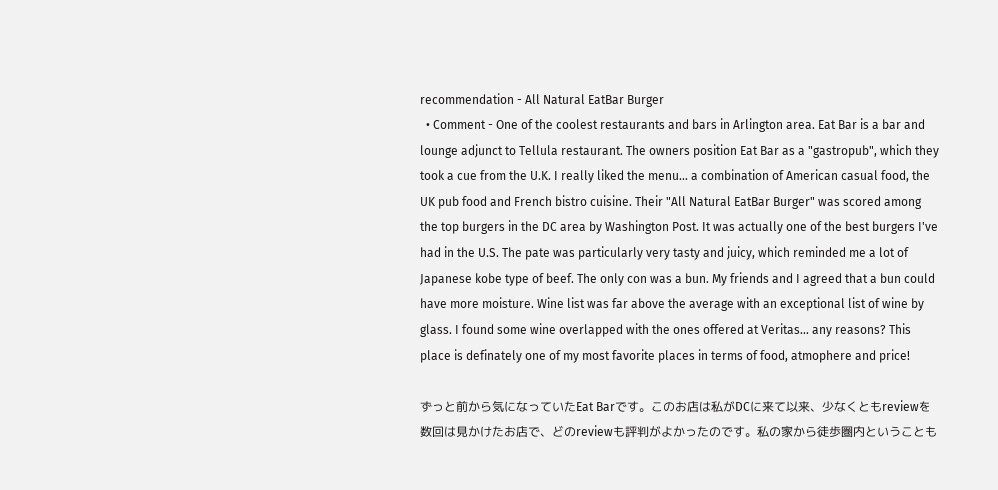recommendation - All Natural EatBar Burger
  • Comment - One of the coolest restaurants and bars in Arlington area. Eat Bar is a bar and lounge adjunct to Tellula restaurant. The owners position Eat Bar as a "gastropub", which they took a cue from the U.K. I really liked the menu... a combination of American casual food, the UK pub food and French bistro cuisine. Their "All Natural EatBar Burger" was scored among the top burgers in the DC area by Washington Post. It was actually one of the best burgers I've had in the U.S. The pate was particularly very tasty and juicy, which reminded me a lot of Japanese kobe type of beef. The only con was a bun. My friends and I agreed that a bun could have more moisture. Wine list was far above the average with an exceptional list of wine by glass. I found some wine overlapped with the ones offered at Veritas... any reasons? This place is definately one of my most favorite places in terms of food, atmophere and price!

ずっと前から気になっていたEat Barです。このお店は私がDCに来て以来、少なくともreviewを数回は見かけたお店で、どのreviewも評判がよかったのです。私の家から徒歩圏内ということも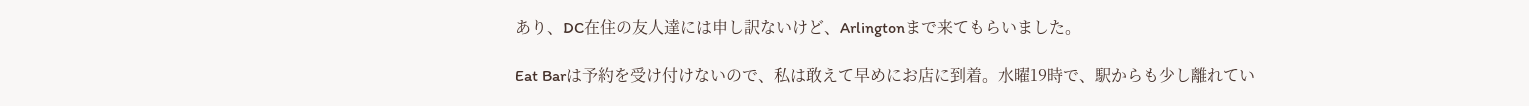あり、DC在住の友人達には申し訳ないけど、Arlingtonまで来てもらいました。

Eat Barは予約を受け付けないので、私は敢えて早めにお店に到着。水曜19時で、駅からも少し離れてい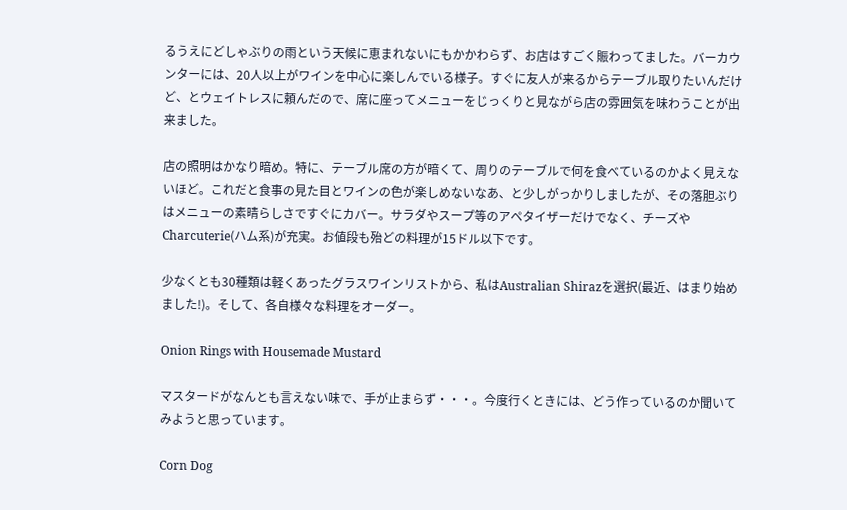るうえにどしゃぶりの雨という天候に恵まれないにもかかわらず、お店はすごく賑わってました。バーカウンターには、20人以上がワインを中心に楽しんでいる様子。すぐに友人が来るからテーブル取りたいんだけど、とウェイトレスに頼んだので、席に座ってメニューをじっくりと見ながら店の雰囲気を味わうことが出来ました。

店の照明はかなり暗め。特に、テーブル席の方が暗くて、周りのテーブルで何を食べているのかよく見えないほど。これだと食事の見た目とワインの色が楽しめないなあ、と少しがっかりしましたが、その落胆ぶりはメニューの素晴らしさですぐにカバー。サラダやスープ等のアペタイザーだけでなく、チーズやCharcuterie(ハム系)が充実。お値段も殆どの料理が15ドル以下です。

少なくとも30種類は軽くあったグラスワインリストから、私はAustralian Shirazを選択(最近、はまり始めました!)。そして、各自様々な料理をオーダー。

Onion Rings with Housemade Mustard

マスタードがなんとも言えない味で、手が止まらず・・・。今度行くときには、どう作っているのか聞いてみようと思っています。

Corn Dog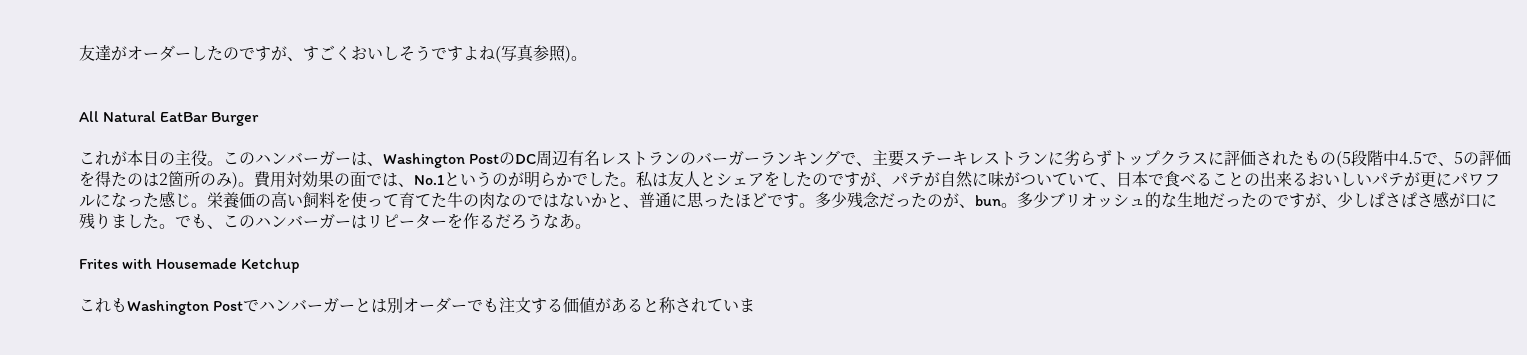友達がオーダーしたのですが、すごくおいしそうですよね(写真参照)。


All Natural EatBar Burger

これが本日の主役。このハンバーガーは、Washington PostのDC周辺有名レストランのバーガーランキングで、主要ステーキレストランに劣らずトップクラスに評価されたもの(5段階中4.5で、5の評価を得たのは2箇所のみ)。費用対効果の面では、No.1というのが明らかでした。私は友人とシェアをしたのですが、パテが自然に味がついていて、日本で食べることの出来るおいしいパテが更にパワフルになった感じ。栄養価の高い飼料を使って育てた牛の肉なのではないかと、普通に思ったほどです。多少残念だったのが、bun。多少ブリオッシュ的な生地だったのですが、少しぱさぱさ感が口に残りました。でも、このハンバーガーはリピーターを作るだろうなあ。

Frites with Housemade Ketchup

これもWashington Postでハンバーガーとは別オーダーでも注文する価値があると称されていま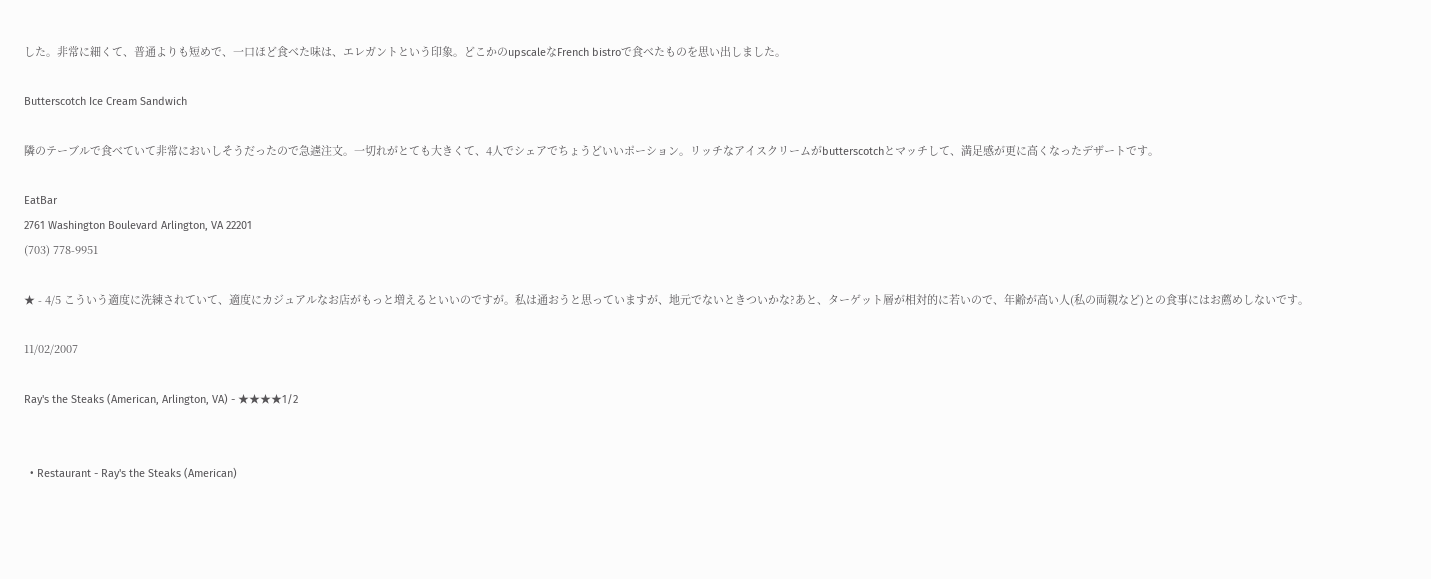した。非常に細くて、普通よりも短めで、一口ほど食べた味は、エレガントという印象。どこかのupscaleなFrench bistroで食べたものを思い出しました。

Butterscotch Ice Cream Sandwich

隣のテーブルで食べていて非常においしそうだったので急遽注文。一切れがとても大きくて、4人でシェアでちょうどいいポーション。リッチなアイスクリームがbutterscotchとマッチして、満足感が更に高くなったデザートです。

EatBar
2761 Washington Boulevard Arlington, VA 22201
(703) 778-9951

★ - 4/5 こういう適度に洗練されていて、適度にカジュアルなお店がもっと増えるといいのですが。私は通おうと思っていますが、地元でないときついかな?あと、ターゲット層が相対的に若いので、年齢が高い人(私の両親など)との食事にはお薦めしないです。

11/02/2007

Ray's the Steaks (American, Arlington, VA) - ★★★★1/2


  • Restaurant - Ray's the Steaks (American)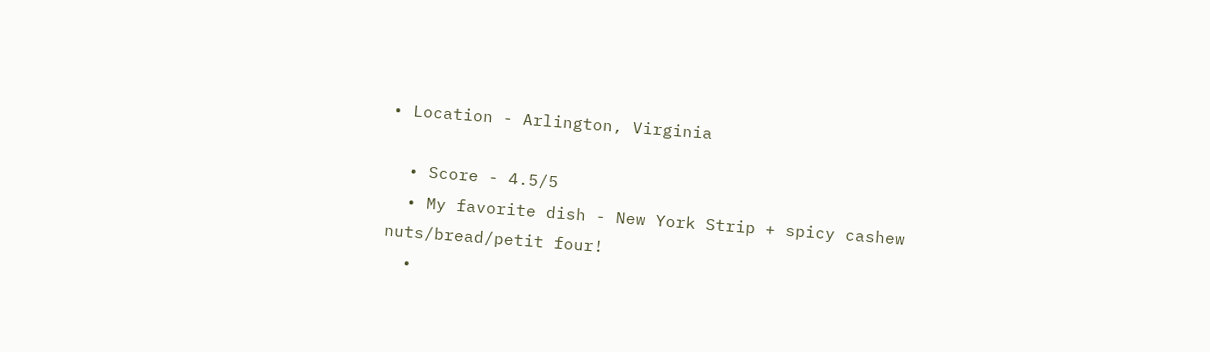• Location - Arlington, Virginia

  • Score - 4.5/5
  • My favorite dish - New York Strip + spicy cashew nuts/bread/petit four!
  •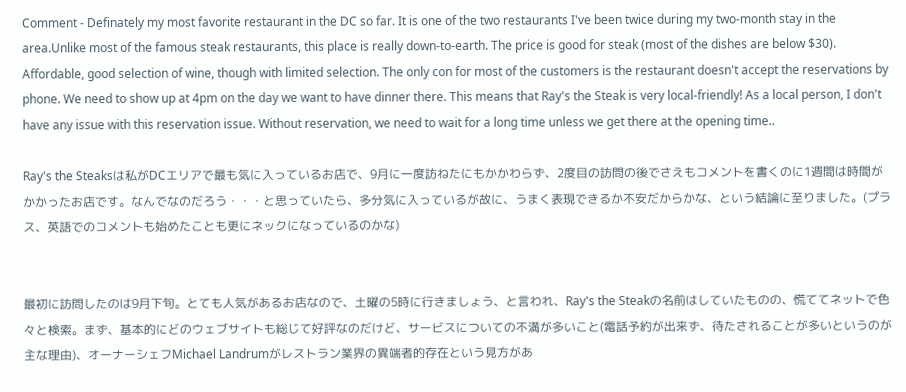Comment - Definately my most favorite restaurant in the DC so far. It is one of the two restaurants I've been twice during my two-month stay in the area.Unlike most of the famous steak restaurants, this place is really down-to-earth. The price is good for steak (most of the dishes are below $30). Affordable, good selection of wine, though with limited selection. The only con for most of the customers is the restaurant doesn't accept the reservations by phone. We need to show up at 4pm on the day we want to have dinner there. This means that Ray's the Steak is very local-friendly! As a local person, I don't have any issue with this reservation issue. Without reservation, we need to wait for a long time unless we get there at the opening time..

Ray's the Steaksは私がDCエリアで最も気に入っているお店で、9月に一度訪ねたにもかかわらず、2度目の訪問の後でさえもコメントを書くのに1週間は時間がかかったお店です。なんでなのだろう・・・と思っていたら、多分気に入っているが故に、うまく表現できるか不安だからかな、という結論に至りました。(プラス、英語でのコメントも始めたことも更にネックになっているのかな)


最初に訪問したのは9月下旬。とても人気があるお店なので、土曜の5時に行きましょう、と言われ、Ray's the Steakの名前はしていたものの、慌ててネットで色々と検索。まず、基本的にどのウェブサイトも総じて好評なのだけど、サービスについての不満が多いこと(電話予約が出来ず、待たされることが多いというのが主な理由)、オーナーシェフMichael Landrumがレストラン業界の異端者的存在という見方があ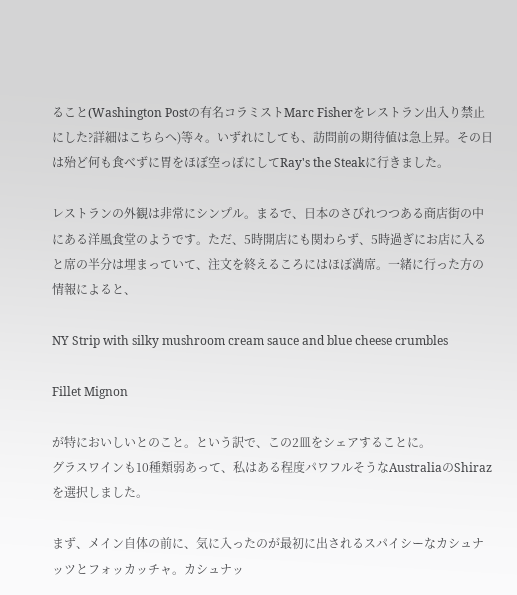ること(Washington Postの有名コラミストMarc Fisherをレストラン出入り禁止にした?詳細はこちらへ)等々。いずれにしても、訪問前の期待値は急上昇。その日は殆ど何も食べずに胃をほぼ空っぽにしてRay's the Steakに行きました。

レストランの外観は非常にシンプル。まるで、日本のさびれつつある商店街の中にある洋風食堂のようです。ただ、5時開店にも関わらず、5時過ぎにお店に入ると席の半分は埋まっていて、注文を終えるころにはほぼ満席。一緒に行った方の情報によると、

NY Strip with silky mushroom cream sauce and blue cheese crumbles

Fillet Mignon

が特においしいとのこと。という訳で、この2皿をシェアすることに。
グラスワインも10種類弱あって、私はある程度パワフルそうなAustraliaのShirazを選択しました。

まず、メイン自体の前に、気に入ったのが最初に出されるスパイシーなカシュナッツとフォッカッチャ。カシュナッ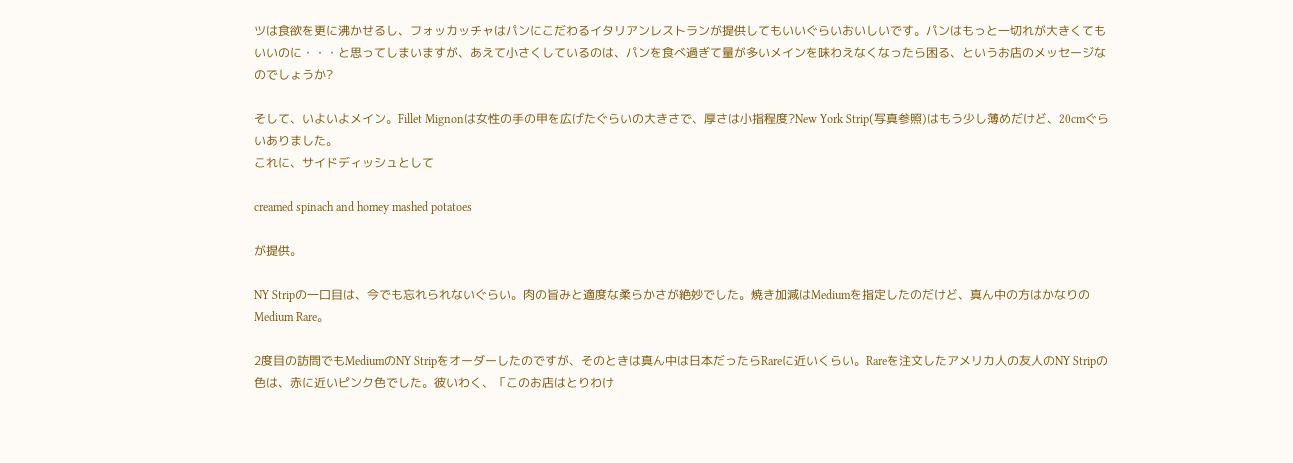ツは食欲を更に沸かせるし、フォッカッチャはパンにこだわるイタリアンレストランが提供してもいいぐらいおいしいです。パンはもっと一切れが大きくてもいいのに・・・と思ってしまいますが、あえて小さくしているのは、パンを食べ過ぎて量が多いメインを味わえなくなったら困る、というお店のメッセージなのでしょうか?

そして、いよいよメイン。Fillet Mignonは女性の手の甲を広げたぐらいの大きさで、厚さは小指程度?New York Strip(写真参照)はもう少し薄めだけど、20cmぐらいありました。
これに、サイドディッシュとして

creamed spinach and homey mashed potatoes

が提供。

NY Stripの一口目は、今でも忘れられないぐらい。肉の旨みと適度な柔らかさが絶妙でした。焼き加減はMediumを指定したのだけど、真ん中の方はかなりのMedium Rare。

2度目の訪問でもMediumのNY Stripをオーダーしたのですが、そのときは真ん中は日本だったらRareに近いくらい。Rareを注文したアメリカ人の友人のNY Stripの色は、赤に近いピンク色でした。彼いわく、「このお店はとりわけ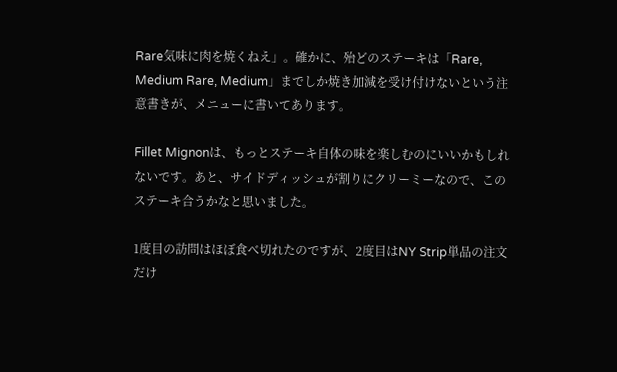Rare気味に肉を焼くねえ」。確かに、殆どのステーキは「Rare, Medium Rare, Medium」までしか焼き加減を受け付けないという注意書きが、メニューに書いてあります。

Fillet Mignonは、もっとステーキ自体の味を楽しむのにいいかもしれないです。あと、サイドディッシュが割りにクリーミーなので、このステーキ合うかなと思いました。

1度目の訪問はほぼ食べ切れたのですが、2度目はNY Strip単品の注文だけ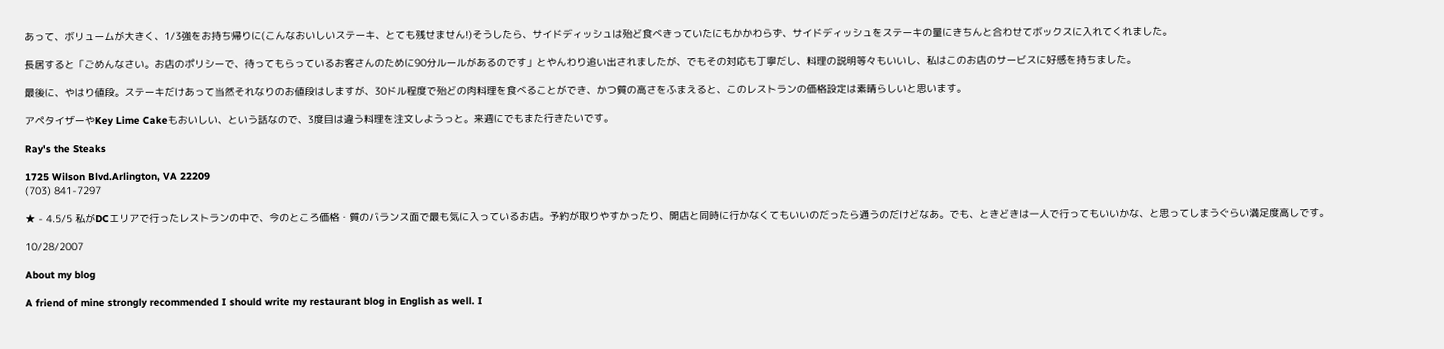あって、ボリュームが大きく、1/3強をお持ち帰りに(こんなおいしいステーキ、とても残せません!)そうしたら、サイドディッシュは殆ど食べきっていたにもかかわらず、サイドディッシュをステーキの量にきちんと合わせてボックスに入れてくれました。

長居すると「ごめんなさい。お店のポリシーで、待ってもらっているお客さんのために90分ルールがあるのです」とやんわり追い出されましたが、でもその対応も丁寧だし、料理の説明等々もいいし、私はこのお店のサービスに好感を持ちました。

最後に、やはり値段。ステーキだけあって当然それなりのお値段はしますが、30ドル程度で殆どの肉料理を食べることができ、かつ質の高さをふまえると、このレストランの価格設定は素晴らしいと思います。

アペタイザーやKey Lime Cakeもおいしい、という話なので、3度目は違う料理を注文しようっと。来週にでもまた行きたいです。

Ray's the Steaks

1725 Wilson Blvd.Arlington, VA 22209
(703) 841-7297

★ - 4.5/5 私がDCエリアで行ったレストランの中で、今のところ価格・質のバランス面で最も気に入っているお店。予約が取りやすかったり、開店と同時に行かなくてもいいのだったら通うのだけどなあ。でも、ときどきは一人で行ってもいいかな、と思ってしまうぐらい満足度高しです。

10/28/2007

About my blog

A friend of mine strongly recommended I should write my restaurant blog in English as well. I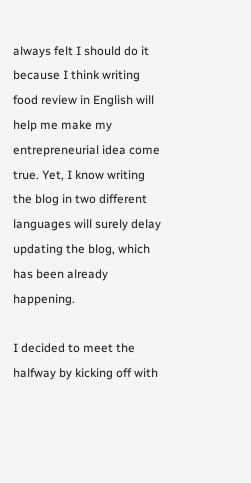always felt I should do it because I think writing food review in English will help me make my entrepreneurial idea come true. Yet, I know writing the blog in two different languages will surely delay updating the blog, which has been already happening.

I decided to meet the halfway by kicking off with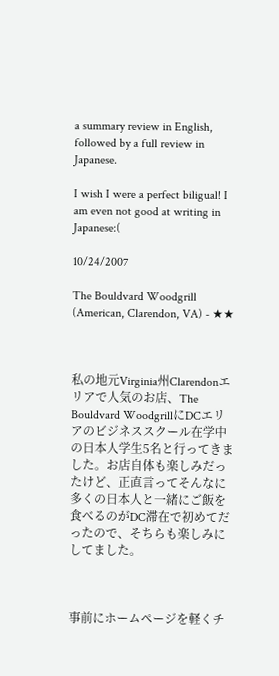a summary review in English, followed by a full review in Japanese.

I wish I were a perfect biligual! I am even not good at writing in Japanese:(

10/24/2007

The Bouldvard Woodgrill (American, Clarendon, VA) - ★★



私の地元Virginia州Clarendonエリアで人気のお店、The Bouldvard WoodgrillにDCエリアのビジネススクール在学中の日本人学生5名と行ってきました。お店自体も楽しみだったけど、正直言ってそんなに多くの日本人と一緒にご飯を食べるのがDC滞在で初めてだったので、そちらも楽しみにしてました。



事前にホームページを軽くチ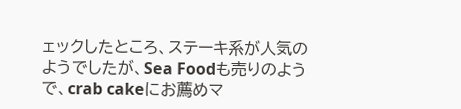ェックしたところ、ステーキ系が人気のようでしたが、Sea Foodも売りのようで、crab cakeにお薦めマ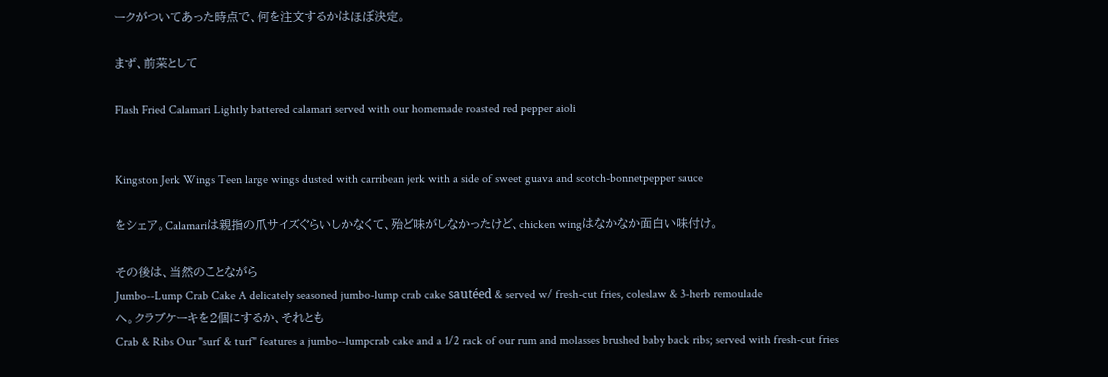ークがついてあった時点で、何を注文するかはほぼ決定。

まず、前菜として

Flash Fried Calamari Lightly battered calamari served with our homemade roasted red pepper aioli


Kingston Jerk Wings Teen large wings dusted with carribean jerk with a side of sweet guava and scotch-bonnetpepper sauce

をシェア。Calamariは親指の爪サイズぐらいしかなくて、殆ど味がしなかったけど、chicken wingはなかなか面白い味付け。

その後は、当然のことながら
Jumbo--Lump Crab Cake A delicately seasoned jumbo-lump crab cake sautéed & served w/ fresh-cut fries, coleslaw & 3-herb remoulade
へ。クラブケーキを2個にするか、それとも
Crab & Ribs Our "surf & turf" features a jumbo--lumpcrab cake and a 1/2 rack of our rum and molasses brushed baby back ribs; served with fresh-cut fries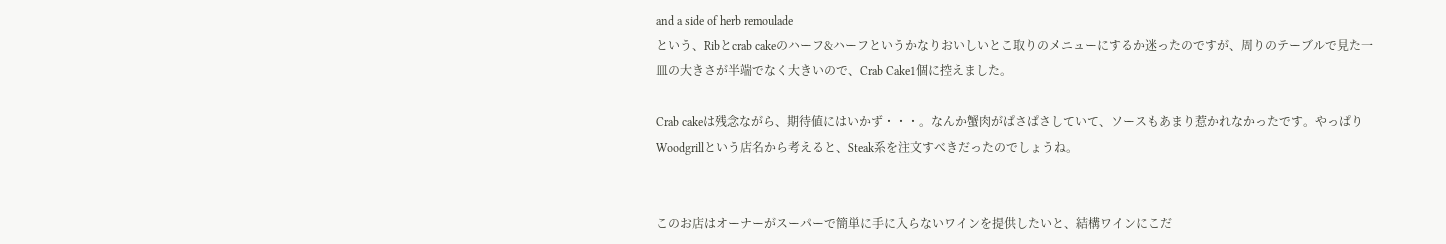and a side of herb remoulade
という、Ribとcrab cakeのハーフ&ハーフというかなりおいしいとこ取りのメニューにするか迷ったのですが、周りのテーブルで見た一皿の大きさが半端でなく大きいので、Crab Cake1個に控えました。

Crab cakeは残念ながら、期待値にはいかず・・・。なんか蟹肉がぱさぱさしていて、ソースもあまり惹かれなかったです。やっぱりWoodgrillという店名から考えると、Steak系を注文すべきだったのでしょうね。


このお店はオーナーがスーパーで簡単に手に入らないワインを提供したいと、結構ワインにこだ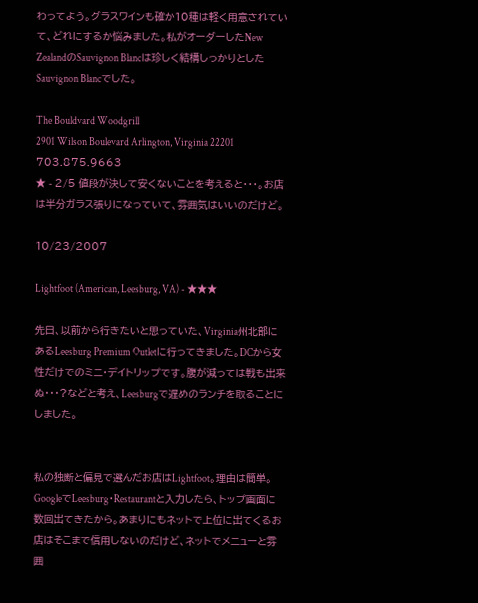わってよう。グラスワインも確か10種は軽く用意されていて、どれにするか悩みました。私がオーダーしたNew ZealandのSauvignon Blancは珍しく結構しっかりとしたSauvignon Blancでした。

The Bouldvard Woodgrill
2901 Wilson Boulevard Arlington, Virginia 22201
703.875.9663
★ - 2/5 値段が決して安くないことを考えると・・・。お店は半分ガラス張りになっていて、雰囲気はいいのだけど。

10/23/2007

Lightfoot (American, Leesburg, VA) - ★★★

先日、以前から行きたいと思っていた、Virginia州北部にあるLeesburg Premium Outletに行ってきました。DCから女性だけでのミニ・デイトリップです。腹が減っては戦も出来ぬ・・・?などと考え、Leesburgで遅めのランチを取ることにしました。


私の独断と偏見で選んだお店はLightfoot。理由は簡単。GoogleでLeesburg・Restaurantと入力したら、トップ画面に数回出てきたから。あまりにもネットで上位に出てくるお店はそこまで信用しないのだけど、ネットでメニューと雰囲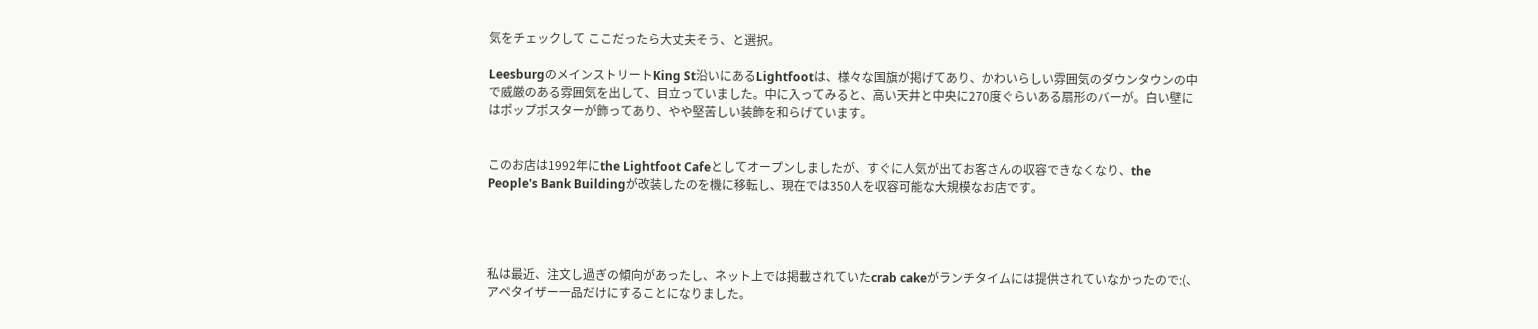気をチェックして ここだったら大丈夫そう、と選択。

LeesburgのメインストリートKing St沿いにあるLightfootは、様々な国旗が掲げてあり、かわいらしい雰囲気のダウンタウンの中で威厳のある雰囲気を出して、目立っていました。中に入ってみると、高い天井と中央に270度ぐらいある扇形のバーが。白い壁にはポップポスターが飾ってあり、やや堅苦しい装飾を和らげています。


このお店は1992年にthe Lightfoot Cafeとしてオープンしましたが、すぐに人気が出てお客さんの収容できなくなり、the People's Bank Buildingが改装したのを機に移転し、現在では350人を収容可能な大規模なお店です。




私は最近、注文し過ぎの傾向があったし、ネット上では掲載されていたcrab cakeがランチタイムには提供されていなかったので:(、アペタイザー一品だけにすることになりました。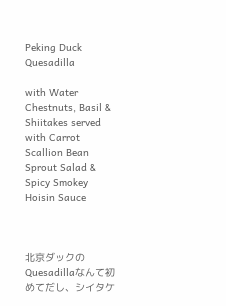Peking Duck Quesadilla

with Water Chestnuts, Basil & Shiitakes served with Carrot Scallion Bean Sprout Salad & Spicy Smokey Hoisin Sauce



北京ダックのQuesadillaなんて初めてだし、シイタケ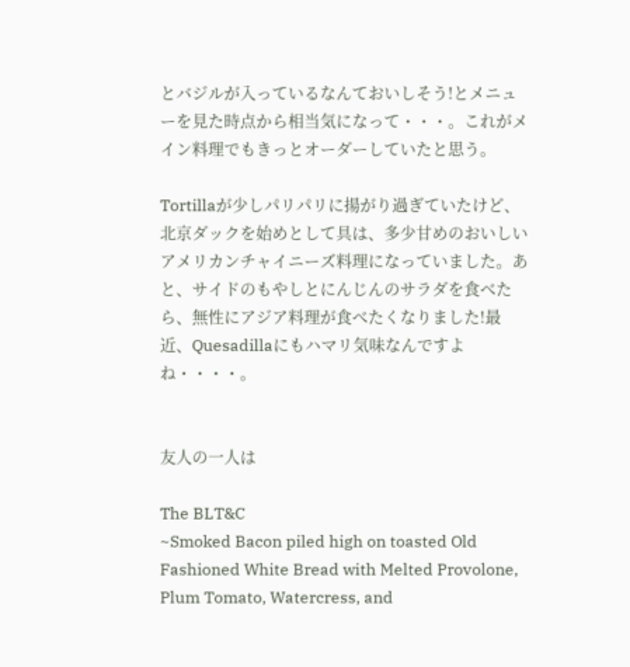とバジルが入っているなんておいしそう!とメニューを見た時点から相当気になって・・・。これがメイン料理でもきっとオーダーしていたと思う。

Tortillaが少しパリパリに揚がり過ぎていたけど、北京ダックを始めとして具は、多少甘めのおいしいアメリカンチャイニーズ料理になっていました。あと、サイドのもやしとにんじんのサラダを食べたら、無性にアジア料理が食べたくなりました!最近、Quesadillaにもハマリ気味なんですよね・・・・。


友人の一人は

The BLT&C
~Smoked Bacon piled high on toasted Old Fashioned White Bread with Melted Provolone, Plum Tomato, Watercress, and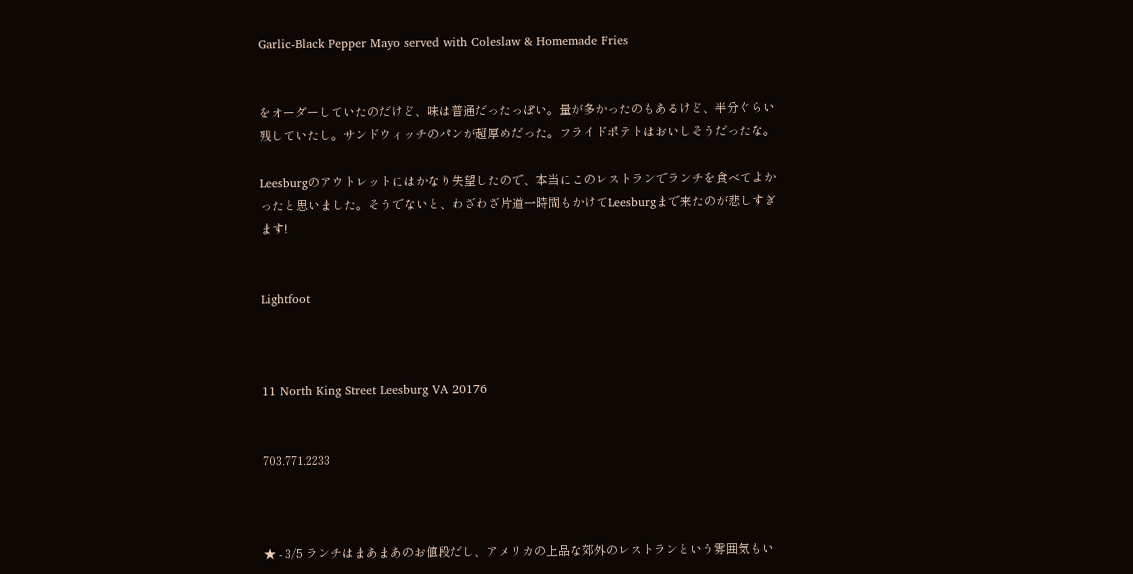Garlic-Black Pepper Mayo served with Coleslaw & Homemade Fries


をオーダーしていたのだけど、味は普通だったっぽい。量が多かったのもあるけど、半分ぐらい残していたし。サンドウィッチのパンが超厚めだった。フライドポテトはおいしそうだったな。

Leesburgのアウトレットにはかなり失望したので、本当にこのレストランでランチを食べてよかったと思いました。そうでないと、わざわざ片道一時間もかけてLeesburgまで来たのが悲しすぎます!


Lightfoot



11 North King Street Leesburg VA 20176


703.771.2233



★ - 3/5 ランチはまあまあのお値段だし、アメリカの上品な郊外のレストランという雰囲気もい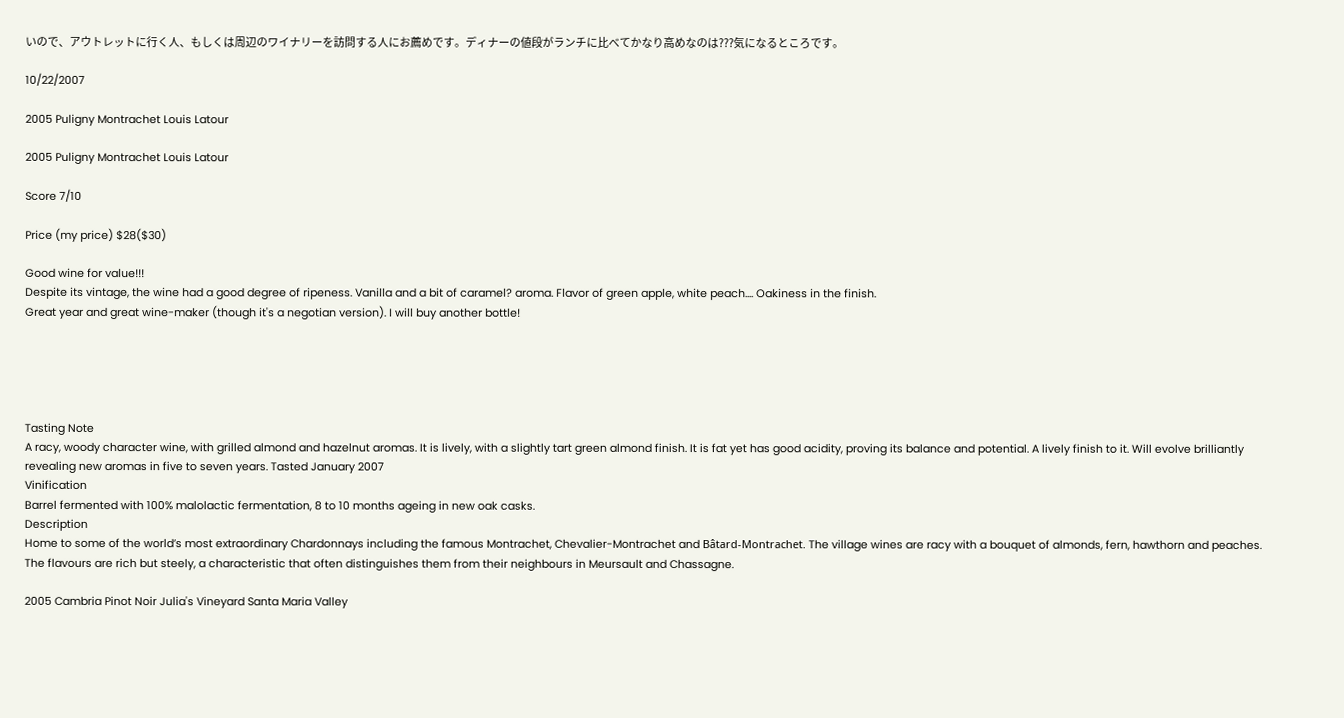いので、アウトレットに行く人、もしくは周辺のワイナリーを訪問する人にお薦めです。ディナーの値段がランチに比べてかなり高めなのは???気になるところです。

10/22/2007

2005 Puligny Montrachet Louis Latour

2005 Puligny Montrachet Louis Latour

Score 7/10

Price (my price) $28($30)

Good wine for value!!!
Despite its vintage, the wine had a good degree of ripeness. Vanilla and a bit of caramel? aroma. Flavor of green apple, white peach.... Oakiness in the finish.
Great year and great wine-maker (though it's a negotian version). I will buy another bottle!





Tasting Note
A racy, woody character wine, with grilled almond and hazelnut aromas. It is lively, with a slightly tart green almond finish. It is fat yet has good acidity, proving its balance and potential. A lively finish to it. Will evolve brilliantly revealing new aromas in five to seven years. Tasted January 2007
Vinification
Barrel fermented with 100% malolactic fermentation, 8 to 10 months ageing in new oak casks.
Description
Home to some of the world’s most extraordinary Chardonnays including the famous Montrachet, Chevalier-Montrachet and Bâtard-Montrachet. The village wines are racy with a bouquet of almonds, fern, hawthorn and peaches. The flavours are rich but steely, a characteristic that often distinguishes them from their neighbours in Meursault and Chassagne.

2005 Cambria Pinot Noir Julia's Vineyard Santa Maria Valley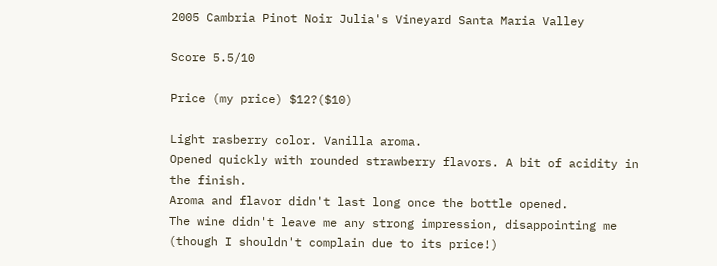2005 Cambria Pinot Noir Julia's Vineyard Santa Maria Valley

Score 5.5/10

Price (my price) $12?($10)

Light rasberry color. Vanilla aroma.
Opened quickly with rounded strawberry flavors. A bit of acidity in the finish.
Aroma and flavor didn't last long once the bottle opened.
The wine didn't leave me any strong impression, disappointing me (though I shouldn't complain due to its price!)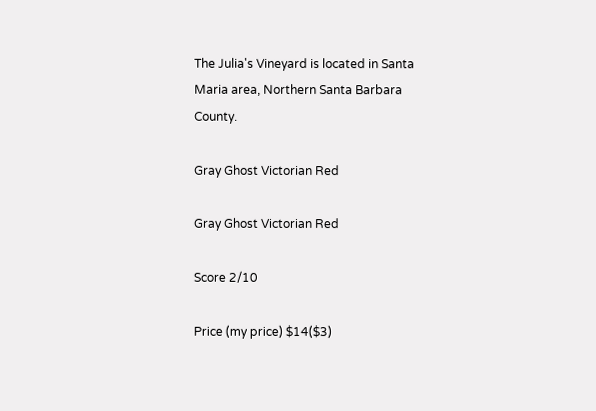The Julia's Vineyard is located in Santa Maria area, Northern Santa Barbara County.

Gray Ghost Victorian Red

Gray Ghost Victorian Red

Score 2/10

Price (my price) $14($3)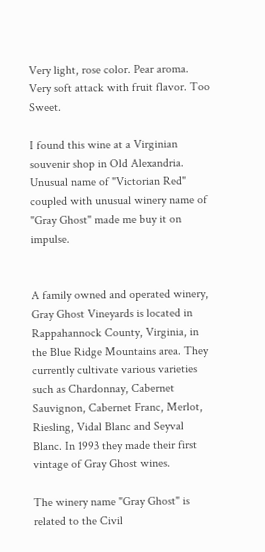Very light, rose color. Pear aroma. Very soft attack with fruit flavor. Too Sweet.

I found this wine at a Virginian souvenir shop in Old Alexandria. Unusual name of "Victorian Red" coupled with unusual winery name of "Gray Ghost" made me buy it on impulse.


A family owned and operated winery, Gray Ghost Vineyards is located in Rappahannock County, Virginia, in the Blue Ridge Mountains area. They currently cultivate various varieties such as Chardonnay, Cabernet Sauvignon, Cabernet Franc, Merlot, Riesling, Vidal Blanc and Seyval Blanc. In 1993 they made their first vintage of Gray Ghost wines.

The winery name "Gray Ghost" is related to the Civil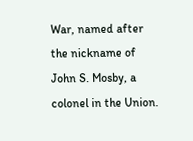War, named after the nickname of John S. Mosby, a colonel in the Union.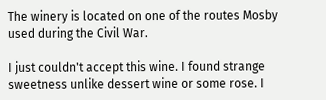The winery is located on one of the routes Mosby used during the Civil War.

I just couldn't accept this wine. I found strange sweetness unlike dessert wine or some rose. I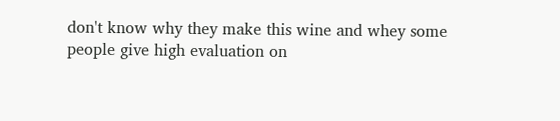don't know why they make this wine and whey some people give high evaluation on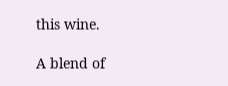this wine.

A blend of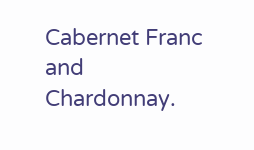Cabernet Franc and Chardonnay.